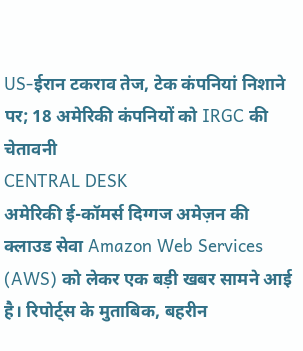US-ईरान टकराव तेज, टेक कंपनियां निशाने पर; 18 अमेरिकी कंपनियों को IRGC की चेतावनी
CENTRAL DESK
अमेरिकी ई-कॉमर्स दिग्गज अमेज़न की क्लाउड सेवा Amazon Web Services (AWS) को लेकर एक बड़ी खबर सामने आई है। रिपोर्ट्स के मुताबिक, बहरीन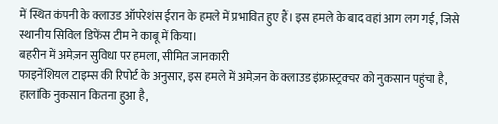में स्थित कंपनी के क्लाउड ऑपरेशंस ईरान के हमले में प्रभावित हुए हैं। इस हमले के बाद वहां आग लग गई, जिसे स्थानीय सिविल डिफेंस टीम ने काबू में किया।
बहरीन में अमेज़न सुविधा पर हमला, सीमित जानकारी
फाइनेंशियल टाइम्स की रिपोर्ट के अनुसार, इस हमले में अमेज़न के क्लाउड इंफ्रास्ट्रक्चर को नुकसान पहुंचा है, हालांकि नुकसान कितना हुआ है,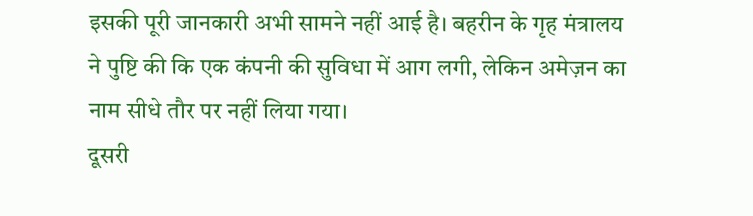इसकी पूरी जानकारी अभी सामने नहीं आई है। बहरीन के गृह मंत्रालय ने पुष्टि की कि एक कंपनी की सुविधा में आग लगी, लेकिन अमेज़न का नाम सीधे तौर पर नहीं लिया गया।
दूसरी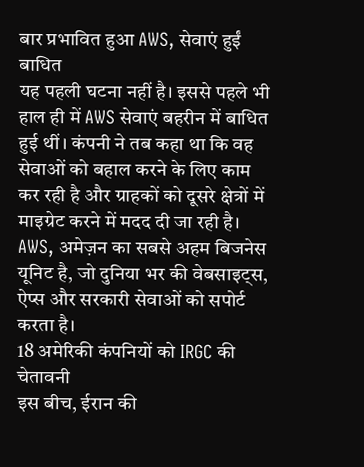बार प्रभावित हुआ AWS, सेवाएं हुईं बाधित
यह पहली घटना नहीं है। इससे पहले भी हाल ही में AWS सेवाएं बहरीन में बाधित हुई थीं। कंपनी ने तब कहा था कि वह सेवाओं को बहाल करने के लिए काम कर रही है और ग्राहकों को दूसरे क्षेत्रों में माइग्रेट करने में मदद दी जा रही है। AWS, अमेज़न का सबसे अहम बिजनेस यूनिट है, जो दुनिया भर की वेबसाइट्स, ऐप्स और सरकारी सेवाओं को सपोर्ट करता है।
18 अमेरिकी कंपनियों को IRGC की चेतावनी
इस बीच, ईरान की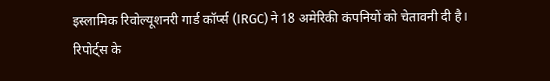इस्लामिक रिवोल्यूशनरी गार्ड कॉर्प्स (IRGC) ने 18 अमेरिकी कंपनियों को चेतावनी दी है। रिपोर्ट्स के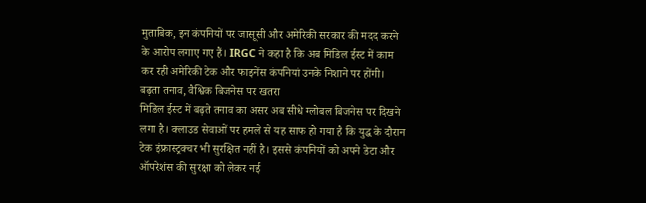मुताबिक, इन कंपनियों पर जासूसी और अमेरिकी सरकार की मदद करने के आरोप लगाए गए हैं। IRGC ने कहा है कि अब मिडिल ईस्ट में काम कर रही अमेरिकी टेक और फाइनेंस कंपनियां उनके निशाने पर होंगी।
बढ़ता तनाव, वैश्विक बिजनेस पर खतरा
मिडिल ईस्ट में बढ़ते तनाव का असर अब सीधे ग्लोबल बिजनेस पर दिखने लगा है। क्लाउड सेवाओं पर हमले से यह साफ हो गया है कि युद्ध के दौरान टेक इंफ्रास्ट्रक्चर भी सुरक्षित नहीं है। इससे कंपनियों को अपने डेटा और ऑपरेशंस की सुरक्षा को लेकर नई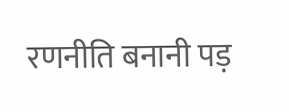रणनीति बनानी पड़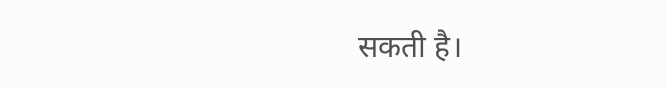सकती है।